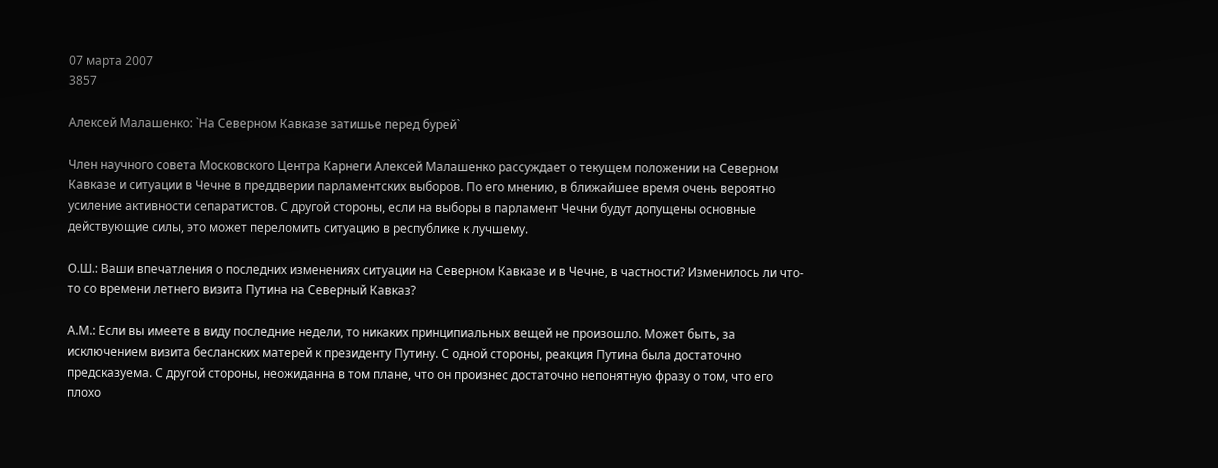07 марта 2007
3857

Алексей Малашенко: `На Северном Кавказе затишье перед бурей`

Член научного совета Московского Центра Карнеги Алексей Малашенко рассуждает о текущем положении на Северном Кавказе и ситуации в Чечне в преддверии парламентских выборов. По его мнению, в ближайшее время очень вероятно усиление активности сепаратистов. С другой стороны, если на выборы в парламент Чечни будут допущены основные действующие силы, это может переломить ситуацию в республике к лучшему.

О.Ш.: Ваши впечатления о последних изменениях ситуации на Северном Кавказе и в Чечне, в частности? Изменилось ли что-то со времени летнего визита Путина на Северный Кавказ?

А.М.: Если вы имеете в виду последние недели, то никаких принципиальных вещей не произошло. Может быть, за исключением визита бесланских матерей к президенту Путину. С одной стороны, реакция Путина была достаточно предсказуема. С другой стороны, неожиданна в том плане, что он произнес достаточно непонятную фразу о том, что его плохо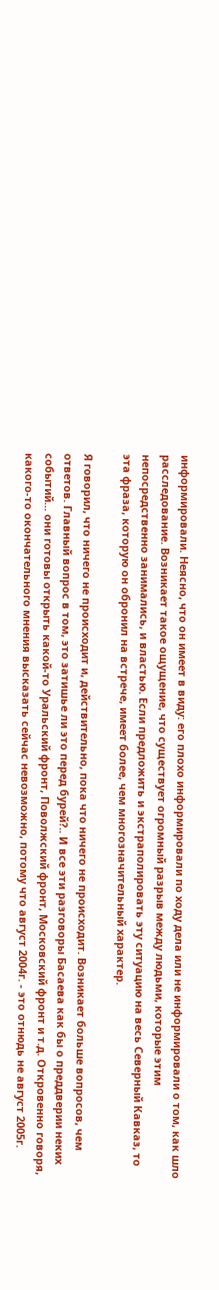информировали. Неясно, что он имеет в виду: его плохо информировали по ходу дела или не информировали о том, как шло расследование. Возникает такое ощущение, что существует огромный разрыв между людьми, которые этим непосредственно занимались, и властью. Если предложить и экстраполировать эту ситуацию на весь Северный Кавказ, то эта фраза, которую он обронил на встрече, имеет более, чем многозначительный характер.

Я говорил, что ничего не происходит и, действительно, пока что ничего не происходит. Возникает больше вопросов, чем ответов. Главный вопрос в том, это затишье ли это перед бурей?.. И все эти разговоры Басаева как бы о преддверии неких событий... они готовы открыть какой-то Уральский фронт, Поволжский фронт, Московский фронт и т.д. Откровенно говоря, какого-то окончательного мнения высказать сейчас невозможно, потому что август 2004г. - это отнюдь не август 2005г.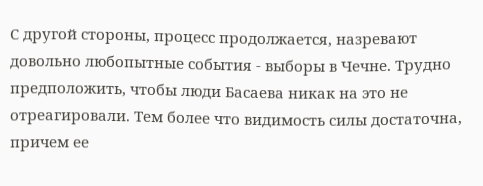С другой стороны, процесс продолжается, назревают довольно любопытные события - выборы в Чечне. Трудно предположить, чтобы люди Басаева никак на это не отреагировали. Тем более что видимость силы достаточна, причем ее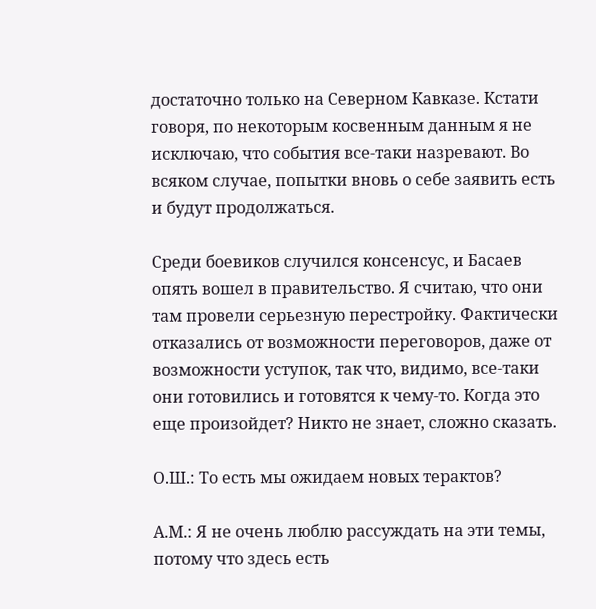достаточно только на Северном Кавказе. Кстати говоря, по некоторым косвенным данным я не исключаю, что события все-таки назревают. Во всяком случае, попытки вновь о себе заявить есть и будут продолжаться.

Среди боевиков случился консенсус, и Басаев опять вошел в правительство. Я считаю, что они там провели серьезную перестройку. Фактически отказались от возможности переговоров, даже от возможности уступок, так что, видимо, все-таки они готовились и готовятся к чему-то. Когда это еще произойдет? Никто не знает, сложно сказать.

О.Ш.: То есть мы ожидаем новых терактов?

А.М.: Я не очень люблю рассуждать на эти темы, потому что здесь есть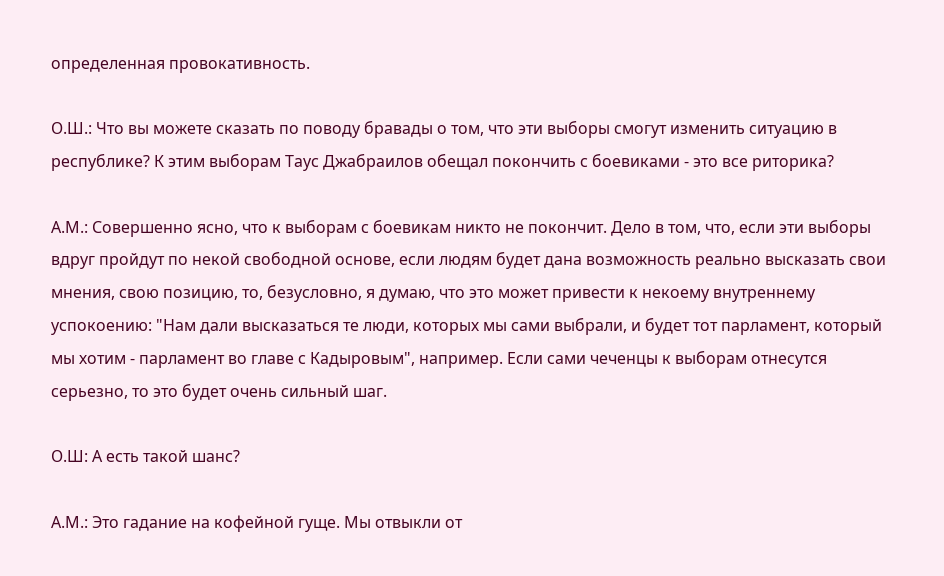определенная провокативность.

О.Ш.: Что вы можете сказать по поводу бравады о том, что эти выборы смогут изменить ситуацию в республике? К этим выборам Таус Джабраилов обещал покончить с боевиками - это все риторика?

А.М.: Совершенно ясно, что к выборам с боевикам никто не покончит. Дело в том, что, если эти выборы вдруг пройдут по некой свободной основе, если людям будет дана возможность реально высказать свои мнения, свою позицию, то, безусловно, я думаю, что это может привести к некоему внутреннему успокоению: "Нам дали высказаться те люди, которых мы сами выбрали, и будет тот парламент, который мы хотим - парламент во главе с Кадыровым", например. Если сами чеченцы к выборам отнесутся серьезно, то это будет очень сильный шаг.

О.Ш: А есть такой шанс?

А.М.: Это гадание на кофейной гуще. Мы отвыкли от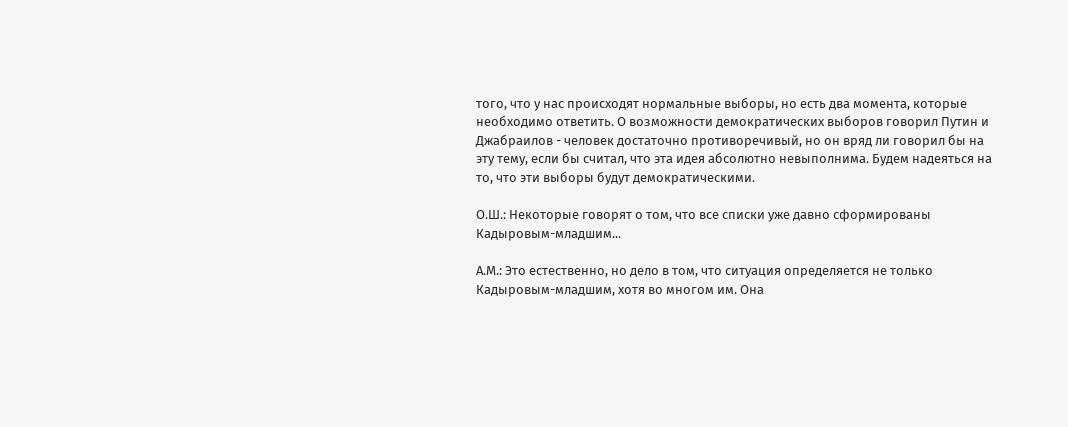того, что у нас происходят нормальные выборы, но есть два момента, которые необходимо ответить. О возможности демократических выборов говорил Путин и Джабраилов - человек достаточно противоречивый, но он вряд ли говорил бы на эту тему, если бы считал, что эта идея абсолютно невыполнима. Будем надеяться на то, что эти выборы будут демократическими.

О.Ш.: Некоторые говорят о том, что все списки уже давно сформированы Кадыровым-младшим...

А.М.: Это естественно, но дело в том, что ситуация определяется не только Кадыровым-младшим, хотя во многом им. Она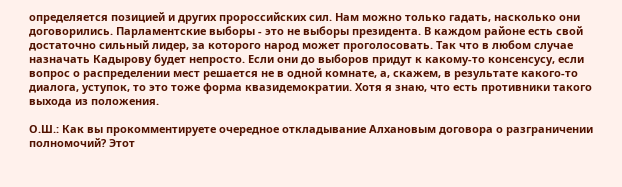определяется позицией и других пророссийских сил. Нам можно только гадать, насколько они договорились. Парламентские выборы - это не выборы президента. В каждом районе есть свой достаточно сильный лидер, за которого народ может проголосовать. Так что в любом случае назначать Кадырову будет непросто. Если они до выборов придут к какому-то консенсусу, если вопрос о распределении мест решается не в одной комнате, а, скажем, в результате какого-то диалога, уступок, то это тоже форма квазидемократии. Хотя я знаю, что есть противники такого выхода из положения.

О.Ш.: Как вы прокомментируете очередное откладывание Алхановым договора о разграничении полномочий? Этот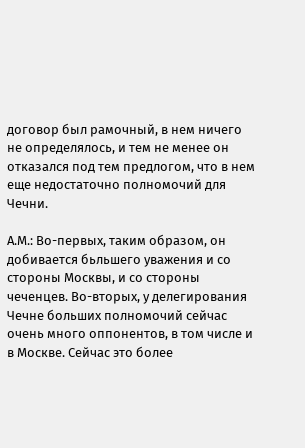договор был рамочный, в нем ничего не определялось, и тем не менее он отказался под тем предлогом, что в нем еще недостаточно полномочий для Чечни.

А.М.: Во-первых, таким образом, он добивается бьльшего уважения и со стороны Москвы, и со стороны чеченцев. Во-вторых, у делегирования Чечне больших полномочий сейчас очень много оппонентов, в том числе и в Москве. Сейчас это более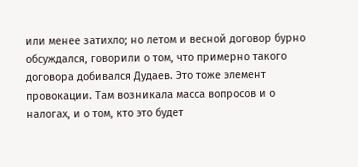или менее затихло; но летом и весной договор бурно обсуждался, говорили о том, что примерно такого договора добивался Дудаев. Это тоже элемент провокации. Там возникала масса вопросов и о налогах, и о том, кто это будет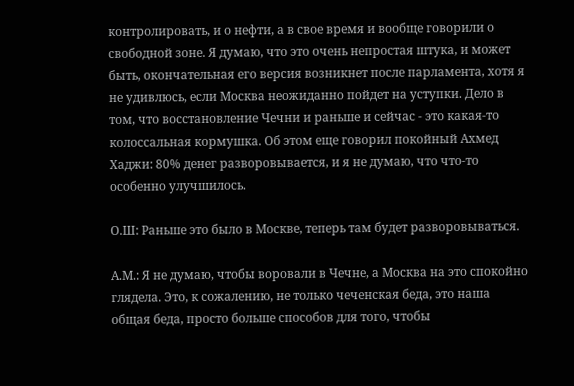контролировать, и о нефти, а в свое время и вообще говорили о свободной зоне. Я думаю, что это очень непростая штука, и может быть, окончательная его версия возникнет после парламента, хотя я не удивлюсь, если Москва неожиданно пойдет на уступки. Дело в том, что восстановление Чечни и раньше и сейчас - это какая-то колоссальная кормушка. Об этом еще говорил покойный Ахмед Хаджи: 80% денег разворовывается, и я не думаю, что что-то особенно улучшилось.

О.Ш: Раньше это было в Москве, теперь там будет разворовываться.

А.М.: Я не думаю, чтобы воровали в Чечне, а Москва на это спокойно глядела. Это, к сожалению, не только чеченская беда, это наша общая беда, просто больше способов для того, чтобы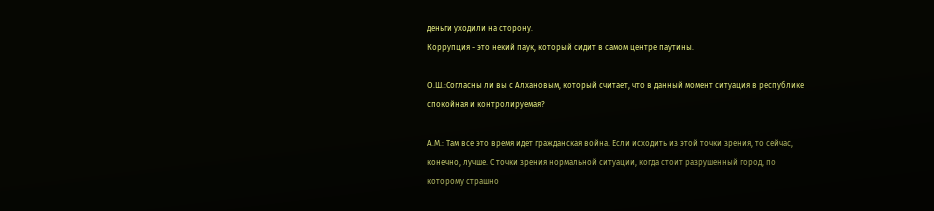деньги уходили на сторону.
Коррупция - это некий паук, который сидит в самом центре паутины.

О.Ш.:Согласны ли вы с Алхановым, который считает, что в данный момент ситуация в республике спокойная и контролируемая?

А.М.: Там все это время идет гражданская война. Если исходить из этой точки зрения, то сейчас, конечно, лучше. С точки зрения нормальной ситуации, когда стоит разрушенный город, по которому страшно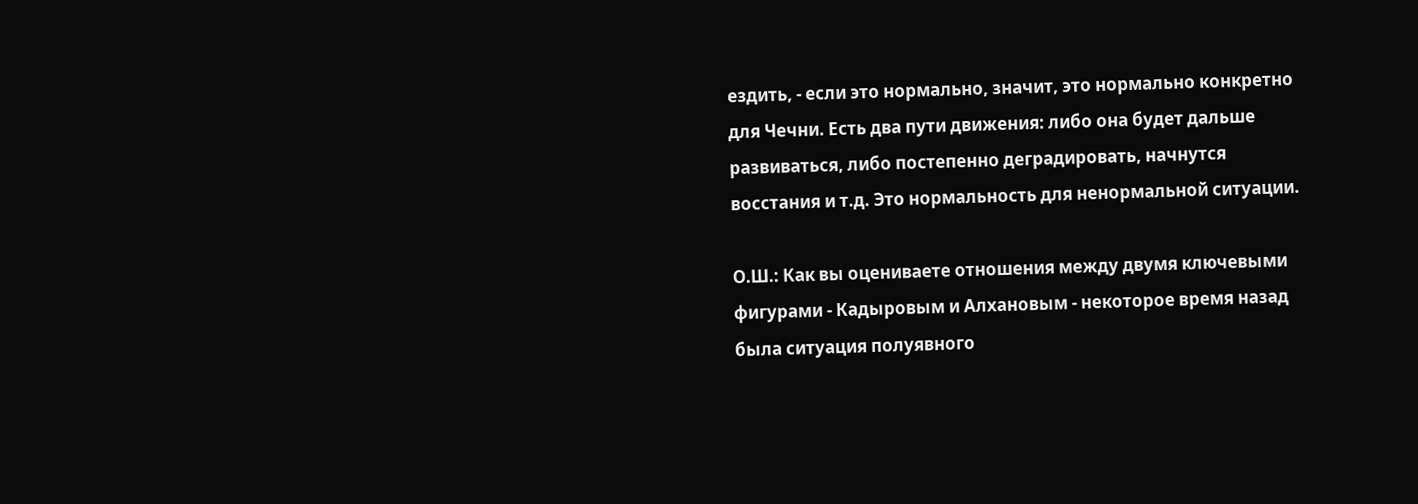ездить, - если это нормально, значит, это нормально конкретно для Чечни. Есть два пути движения: либо она будет дальше развиваться, либо постепенно деградировать, начнутся восстания и т.д. Это нормальность для ненормальной ситуации.

О.Ш.: Как вы оцениваете отношения между двумя ключевыми фигурами - Кадыровым и Алхановым - некоторое время назад была ситуация полуявного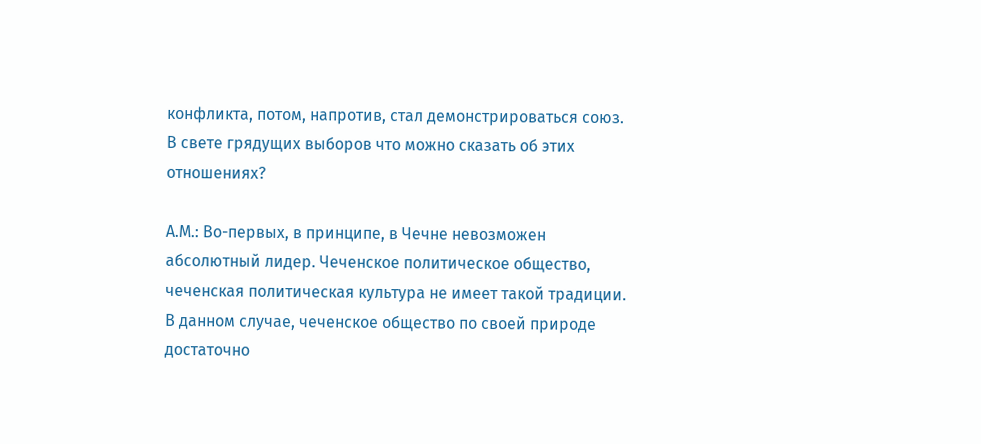конфликта, потом, напротив, стал демонстрироваться союз. В свете грядущих выборов что можно сказать об этих отношениях?

А.М.: Во-первых, в принципе, в Чечне невозможен абсолютный лидер. Чеченское политическое общество, чеченская политическая культура не имеет такой традиции. В данном случае, чеченское общество по своей природе достаточно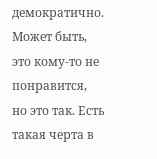демократично. Может быть, это кому-то не понравится, но это так. Есть такая черта в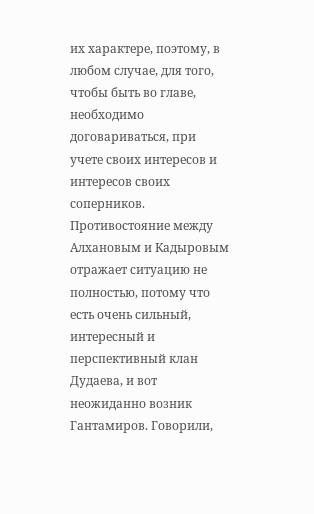их характере, поэтому, в любом случае, для того, чтобы быть во главе, необходимо договариваться, при учете своих интересов и интересов своих соперников. Противостояние между Алхановым и Кадыровым отражает ситуацию не полностью, потому что есть очень сильный, интересный и перспективный клан Дудаева, и вот неожиданно возник Гантамиров. Говорили,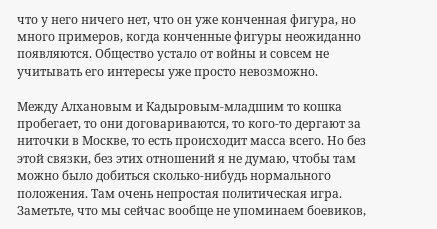что у него ничего нет, что он уже конченная фигура, но много примеров, когда конченные фигуры неожиданно появляются. Общество устало от войны и совсем не учитывать его интересы уже просто невозможно.

Между Алхановым и Кадыровым-младшим то кошка пробегает, то они договариваются, то кого-то дергают за ниточки в Москве, то есть происходит масса всего. Но без этой связки, без этих отношений я не думаю, чтобы там можно было добиться сколько-нибудь нормального положения. Там очень непростая политическая игра. Заметьте, что мы сейчас вообще не упоминаем боевиков,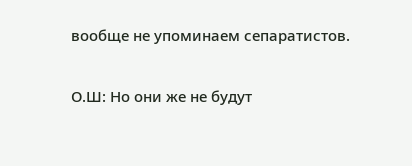вообще не упоминаем сепаратистов.

О.Ш: Но они же не будут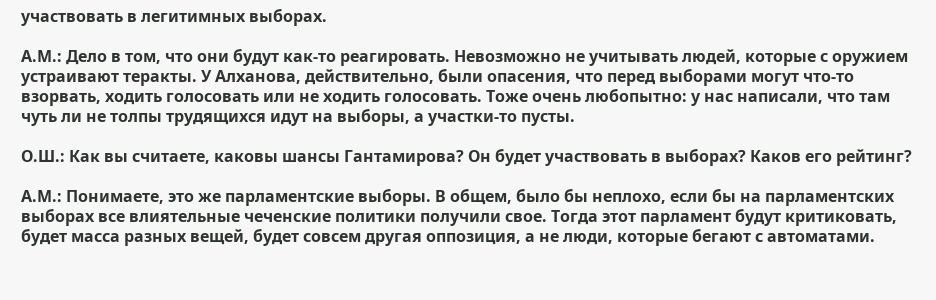участвовать в легитимных выборах.

А.М.: Дело в том, что они будут как-то реагировать. Невозможно не учитывать людей, которые с оружием устраивают теракты. У Алханова, действительно, были опасения, что перед выборами могут что-то взорвать, ходить голосовать или не ходить голосовать. Тоже очень любопытно: у нас написали, что там чуть ли не толпы трудящихся идут на выборы, а участки-то пусты.

О.Ш.: Как вы считаете, каковы шансы Гантамирова? Он будет участвовать в выборах? Каков его рейтинг?

А.М.: Понимаете, это же парламентские выборы. В общем, было бы неплохо, если бы на парламентских выборах все влиятельные чеченские политики получили свое. Тогда этот парламент будут критиковать, будет масса разных вещей, будет совсем другая оппозиция, а не люди, которые бегают с автоматами.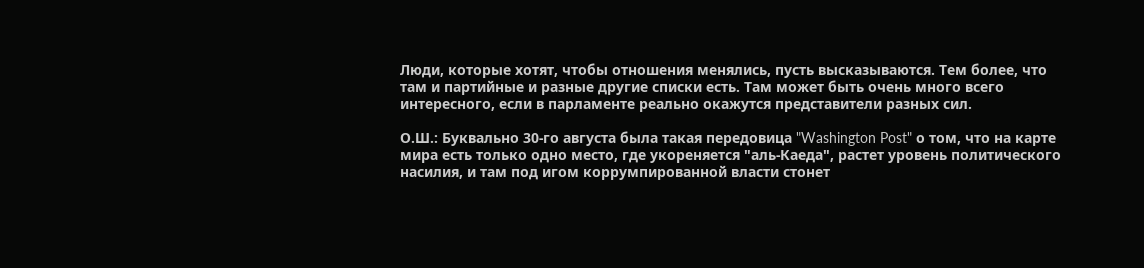Люди, которые хотят, чтобы отношения менялись, пусть высказываются. Тем более, что там и партийные и разные другие списки есть. Там может быть очень много всего интересного, если в парламенте реально окажутся представители разных сил.

О.Ш.: Буквально 30-го августа была такая передовица "Washington Post" о том, что на карте мира есть только одно место, где укореняется "аль-Каеда", растет уровень политического насилия, и там под игом коррумпированной власти стонет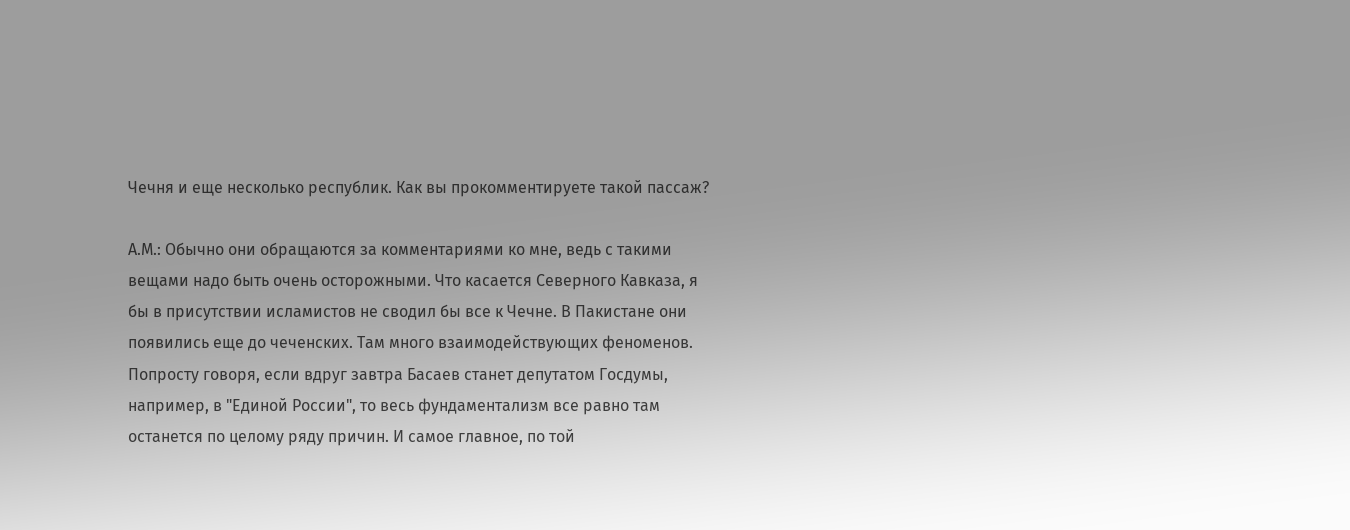Чечня и еще несколько республик. Как вы прокомментируете такой пассаж?

А.М.: Обычно они обращаются за комментариями ко мне, ведь с такими вещами надо быть очень осторожными. Что касается Северного Кавказа, я бы в присутствии исламистов не сводил бы все к Чечне. В Пакистане они появились еще до чеченских. Там много взаимодействующих феноменов. Попросту говоря, если вдруг завтра Басаев станет депутатом Госдумы, например, в "Единой России", то весь фундаментализм все равно там останется по целому ряду причин. И самое главное, по той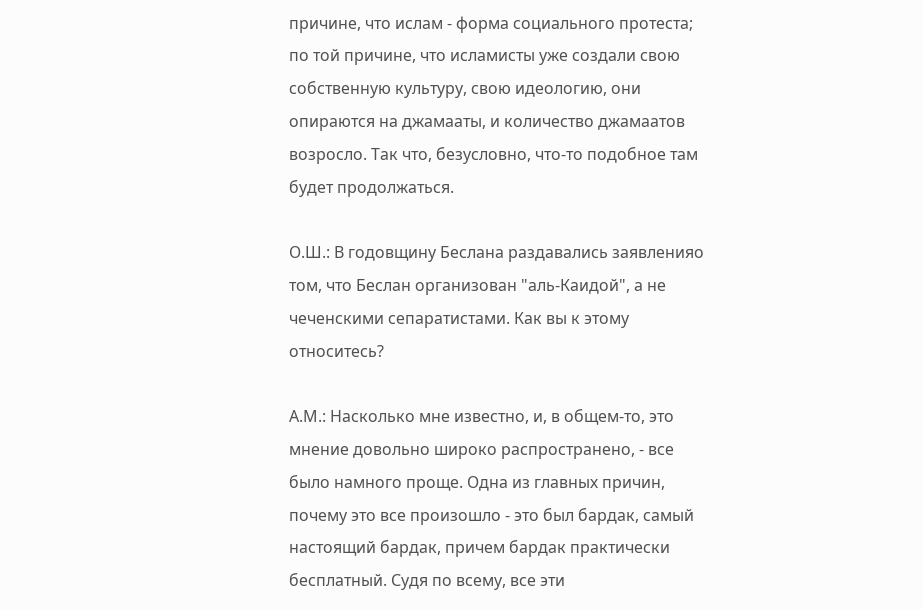причине, что ислам - форма социального протеста; по той причине, что исламисты уже создали свою собственную культуру, свою идеологию, они опираются на джамааты, и количество джамаатов возросло. Так что, безусловно, что-то подобное там будет продолжаться.

О.Ш.: В годовщину Беслана раздавались заявленияо том, что Беслан организован "аль-Каидой", а не чеченскими сепаратистами. Как вы к этому относитесь?

А.М.: Насколько мне известно, и, в общем-то, это мнение довольно широко распространено, - все было намного проще. Одна из главных причин, почему это все произошло - это был бардак, самый настоящий бардак, причем бардак практически бесплатный. Судя по всему, все эти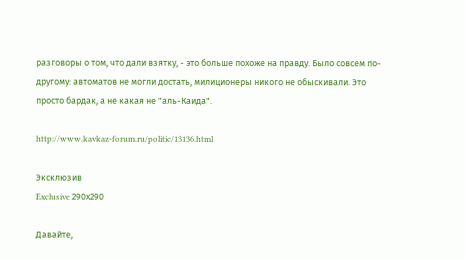разговоры о том, что дали взятку, - это больше похоже на правду. Было совсем по-другому: автоматов не могли достать, милиционеры никого не обыскивали. Это просто бардак, а не какая не "аль-Каида".

http://www.kavkaz-forum.ru/politic/13136.html

Эксклюзив
Exclusive 290х290

Давайте,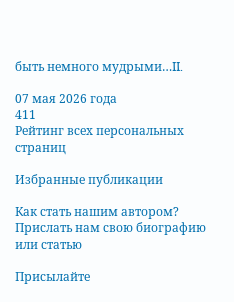быть немного мудрыми…II.

07 мая 2026 года
411
Рейтинг всех персональных страниц

Избранные публикации

Как стать нашим автором?
Прислать нам свою биографию или статью

Присылайте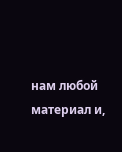нам любой материал и,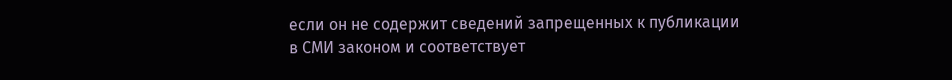если он не содержит сведений запрещенных к публикации
в СМИ законом и соответствует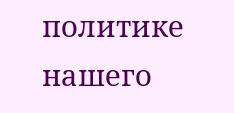политике нашего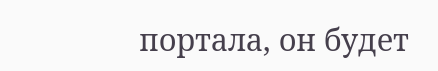портала, он будет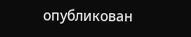опубликован